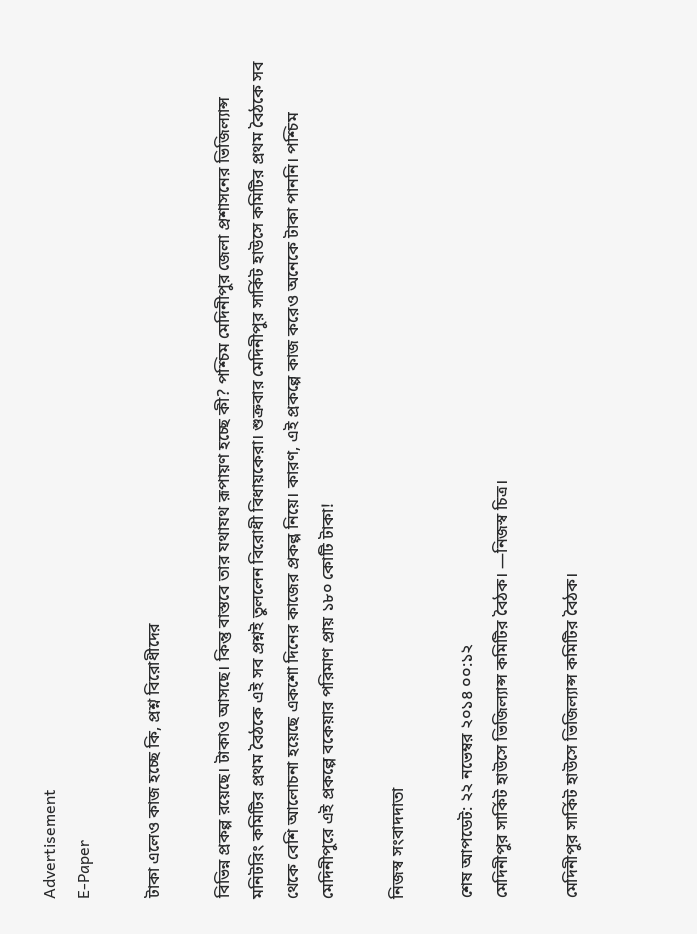Advertisement
E-Paper

টাকা এলেও কাজ হচ্ছে কি, প্রশ্ন বিরোধীদের

বিভিন্ন প্রকল্প রয়েছে। টাকাও আসছে। কিন্তু বাস্তবে তার যথাযথ রূপায়ণ হচ্ছে কী? পশ্চিম মেদিনীপুর জেলা প্রশাসনের ভিজিল্যান্স মনিটরিং কমিটির প্রথম বৈঠকে এই সব প্রশ্নই তুললেন বিরোধী বিধায়কেরা। শুক্রবার মেদিনীপুর সার্কিট হাউসে কমিটির প্রথম বৈঠকে সব থেকে বেশি আলোচনা হয়েছে একশো দিনের কাজের প্রকল্প নিয়ে। কারণ, এই প্রকল্পে কাজ করেও অনেকে টাকা পাননি। পশ্চিম মেদিনীপুরে এই প্রকল্পে বকেয়ার পরিমাণ প্রায় ১৮০ কোটি টাকা!

নিজস্ব সংবাদদাতা

শেষ আপডেট: ২২ নভেম্বর ২০১৪ ০০:১২
মেদিনীপুর সার্কিট হাউসে ভিজিল্যান্স কমিটির বৈঠক। —নিজস্ব চিত্র।

মেদিনীপুর সার্কিট হাউসে ভিজিল্যান্স কমিটির বৈঠক।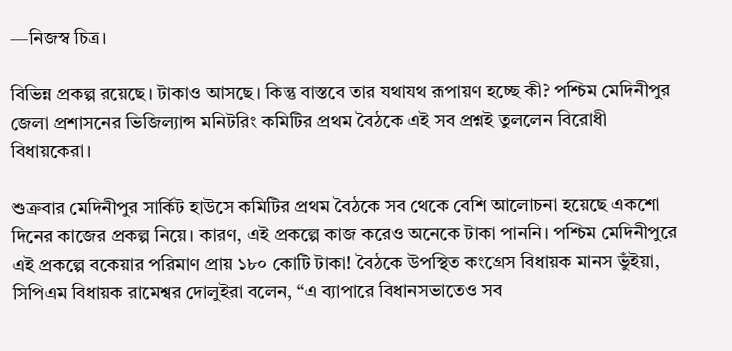—নিজস্ব চিত্র।

বিভিন্ন প্রকল্প রয়েছে। টাকাও আসছে। কিন্তু বাস্তবে তার যথাযথ রূপায়ণ হচ্ছে কী? পশ্চিম মেদিনীপুর জেলা প্রশাসনের ভিজিল্যান্স মনিটরিং কমিটির প্রথম বৈঠকে এই সব প্রশ্নই তুললেন বিরোধী বিধায়কেরা।

শুক্রবার মেদিনীপুর সার্কিট হাউসে কমিটির প্রথম বৈঠকে সব থেকে বেশি আলোচনা হয়েছে একশো দিনের কাজের প্রকল্প নিয়ে। কারণ, এই প্রকল্পে কাজ করেও অনেকে টাকা পাননি। পশ্চিম মেদিনীপুরে এই প্রকল্পে বকেয়ার পরিমাণ প্রায় ১৮০ কোটি টাকা! বৈঠকে উপস্থিত কংগ্রেস বিধায়ক মানস ভুঁইয়া, সিপিএম বিধায়ক রামেশ্বর দোলুইরা বলেন, “এ ব্যাপারে বিধানসভাতেও সব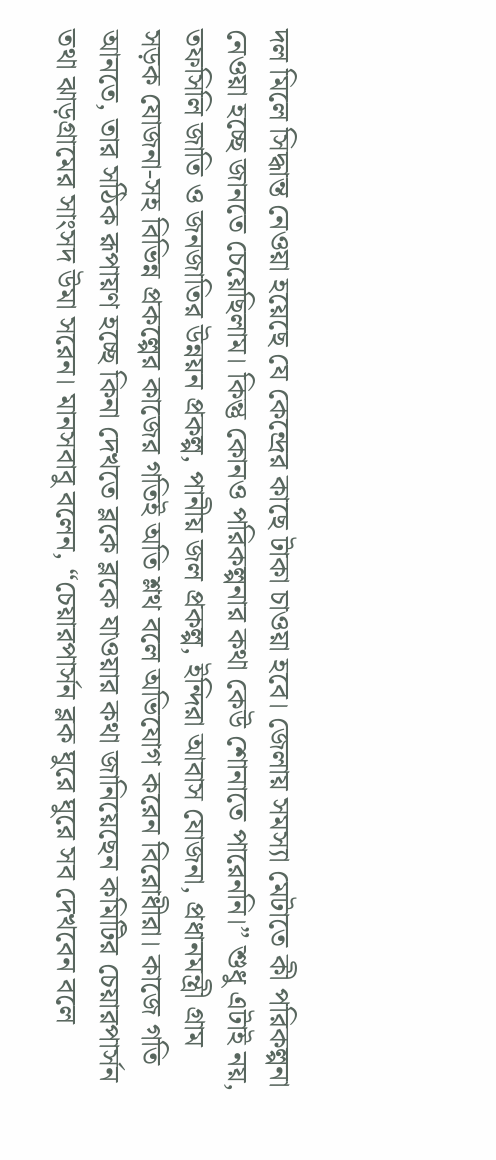দল মিলে সিদ্ধান্ত নেওয়া হয়েছে যে কেন্দ্রের কাছে টাকা চাওয়া হবে। জেলায় সমস্যা মেটাতে কী পরিকল্পনা নেওয়া হচ্ছে জানতে চেয়েছিলাম। কিন্তু কোনও পরিকল্পনার কথা কেউ শোনাতে পারেননি।” শুধু এটাই নয়, তফসিলি জাতি ও জনজাতির উন্নয়ন প্রকল্প, পানীয় জল প্রকল্প, ইন্দিরা আবাস যোজনা, প্রধানমন্ত্রী গ্রাম সড়ক যোজনা-সহ বিভিন্ন প্রকল্পের কাজের গতিই অতি শ্লথ বলে অভিযোগ করেন বিরোধীরা। কাজে গতি আনতে, তার সঠিক রূপায়ণ হচ্ছে কিনা দেখতে ব্লকে ব্লকে যাওয়ার কথা জানিয়েছেন কমিটির চেয়ারপার্সন তথা ঝাড়গ্রামের সাংসদ উমা সরেন। মানসবাবু বলেন, “চেয়ারপার্সন ব্লক ঘুরে ঘুরে সব দেখবেন বলে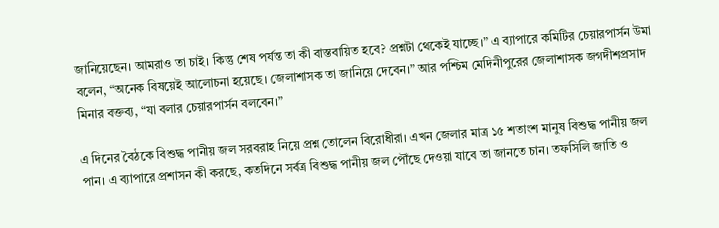জানিয়েছেন। আমরাও তা চাই। কিন্তু শেষ পর্যন্ত তা কী বাস্তবায়িত হবে? প্রশ্নটা থেকেই যাচ্ছে।” এ ব্যাপারে কমিটির চেয়ারপার্সন উমা বলেন, “অনেক বিষয়েই আলোচনা হয়েছে। জেলাশাসক তা জানিয়ে দেবেন।” আর পশ্চিম মেদিনীপুরের জেলাশাসক জগদীশপ্রসাদ মিনার বক্তব্য, “যা বলার চেয়ারপার্সন বলবেন।”

এ দিনের বৈঠকে বিশুদ্ধ পানীয় জল সরবরাহ নিয়ে প্রশ্ন তোলেন বিরোধীরা। এখন জেলার মাত্র ১৫ শতাংশ মানুষ বিশুদ্ধ পানীয় জল পান। এ ব্যাপারে প্রশাসন কী করছে, কতদিনে সর্বত্র বিশুদ্ধ পানীয় জল পৌঁছে দেওয়া যাবে তা জানতে চান। তফসিলি জাতি ও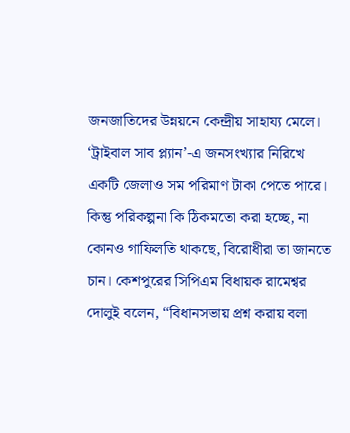জনজাতিদের উন্নয়নে কেন্দ্রীয় সাহায্য মেলে। ‘ট্রাইবাল সাব প্ল্যান’-এ জনসংখ্যার নিরিখে একটি জেলাও সম পরিমাণ টাকা পেতে পারে। কিন্তু পরিকল্পনা কি ঠিকমতো করা হচ্ছে, না কোনও গাফিলতি থাকছে, বিরোধীরা তা জানতে চান। কেশপুরের সিপিএম বিধায়ক রামেশ্বর দোলুই বলেন, “বিধানসভায় প্রশ্ন করায় বলা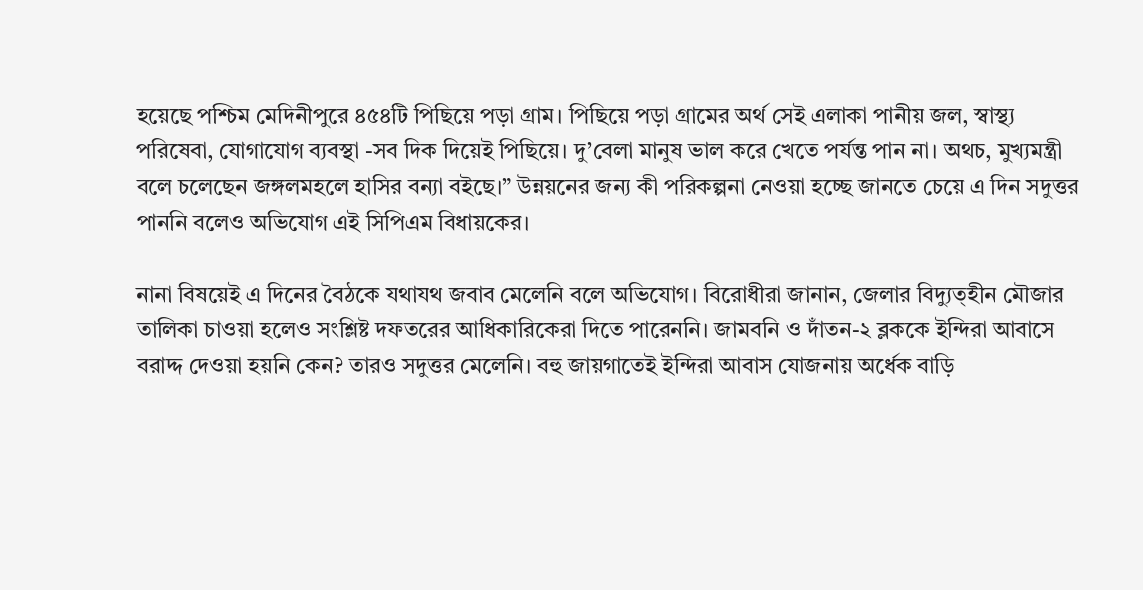হয়েছে পশ্চিম মেদিনীপুরে ৪৫৪টি পিছিয়ে পড়া গ্রাম। পিছিয়ে পড়া গ্রামের অর্থ সেই এলাকা পানীয় জল, স্বাস্থ্য পরিষেবা, যোগাযোগ ব্যবস্থা -সব দিক দিয়েই পিছিয়ে। দু’বেলা মানুষ ভাল করে খেতে পর্যন্ত পান না। অথচ, মুখ্যমন্ত্রী বলে চলেছেন জঙ্গলমহলে হাসির বন্যা বইছে।” উন্নয়নের জন্য কী পরিকল্পনা নেওয়া হচ্ছে জানতে চেয়ে এ দিন সদুত্তর পাননি বলেও অভিযোগ এই সিপিএম বিধায়কের।

নানা বিষয়েই এ দিনের বৈঠকে যথাযথ জবাব মেলেনি বলে অভিযোগ। বিরোধীরা জানান, জেলার বিদ্যুত্‌হীন মৌজার তালিকা চাওয়া হলেও সংশ্লিষ্ট দফতরের আধিকারিকেরা দিতে পারেননি। জামবনি ও দাঁতন-২ ব্লককে ইন্দিরা আবাসে বরাদ্দ দেওয়া হয়নি কেন? তারও সদুত্তর মেলেনি। বহু জায়গাতেই ইন্দিরা আবাস যোজনায় অর্ধেক বাড়ি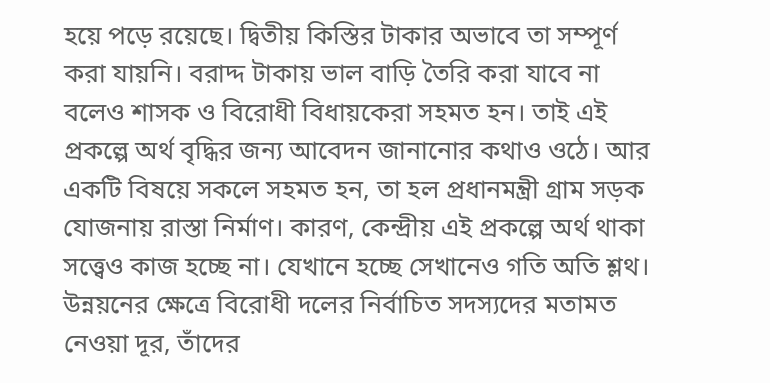হয়ে পড়ে রয়েছে। দ্বিতীয় কিস্তির টাকার অভাবে তা সম্পূর্ণ করা যায়নি। বরাদ্দ টাকায় ভাল বাড়ি তৈরি করা যাবে না বলেও শাসক ও বিরোধী বিধায়কেরা সহমত হন। তাই এই প্রকল্পে অর্থ বৃদ্ধির জন্য আবেদন জানানোর কথাও ওঠে। আর একটি বিষয়ে সকলে সহমত হন, তা হল প্রধানমন্ত্রী গ্রাম সড়ক যোজনায় রাস্তা নির্মাণ। কারণ, কেন্দ্রীয় এই প্রকল্পে অর্থ থাকা সত্ত্বেও কাজ হচ্ছে না। যেখানে হচ্ছে সেখানেও গতি অতি শ্লথ। উন্নয়নের ক্ষেত্রে বিরোধী দলের নির্বাচিত সদস্যদের মতামত নেওয়া দূর, তাঁদের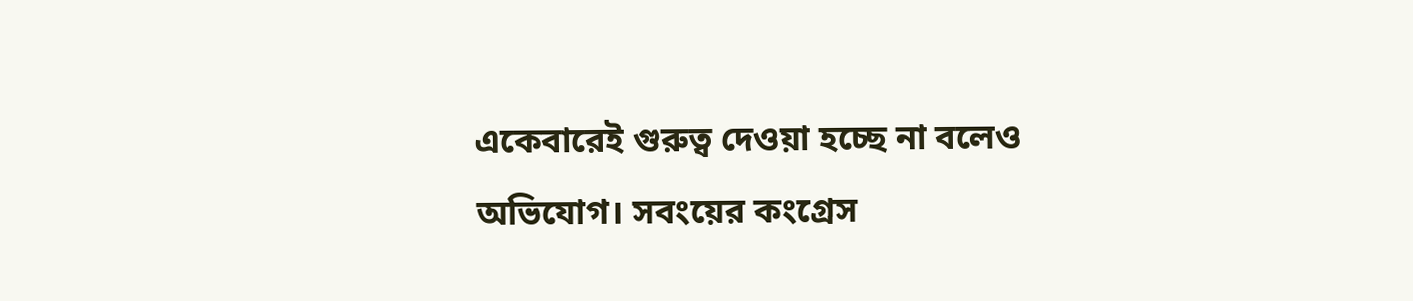একেবারেই গুরুত্ব দেওয়া হচ্ছে না বলেও অভিযোগ। সবংয়ের কংগ্রেস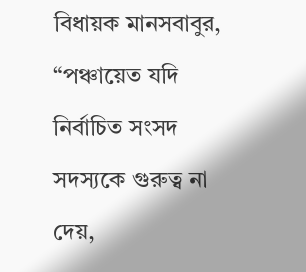বিধায়ক মানসবাবুর, “পঞ্চায়েত যদি নির্বাচিত সংসদ সদস্যকে গুরুত্ব না দেয়,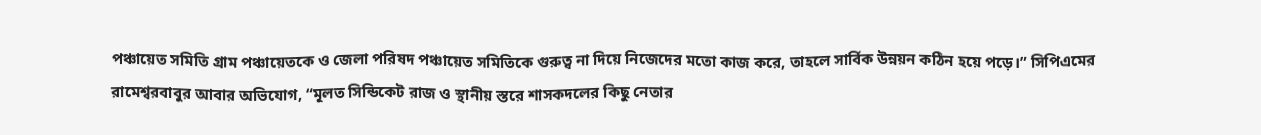পঞ্চায়েত সমিতি গ্রাম পঞ্চায়েতকে ও জেলা পরিষদ পঞ্চায়েত সমিতিকে গুরুত্ব না দিয়ে নিজেদের মতো কাজ করে, তাহলে সার্বিক উন্নয়ন কঠিন হয়ে পড়ে।” সিপিএমের রামেশ্বরবাবুর আবার অভিযোগ, “মূলত সিন্ডিকেট রাজ ও স্থানীয় স্তরে শাসকদলের কিছু নেতার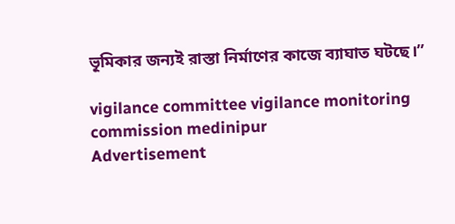ভূমিকার জন্যই রাস্তা নির্মাণের কাজে ব্যাঘাত ঘটছে।”

vigilance committee vigilance monitoring commission medinipur
Advertisement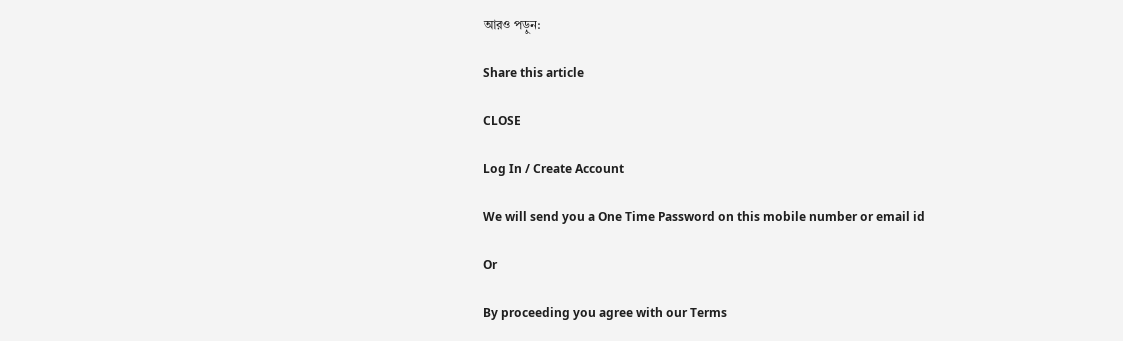আরও পড়ুন:

Share this article

CLOSE

Log In / Create Account

We will send you a One Time Password on this mobile number or email id

Or

By proceeding you agree with our Terms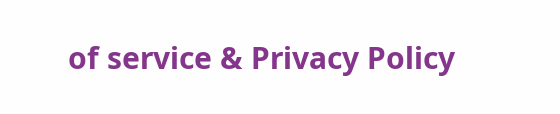of service & Privacy Policy